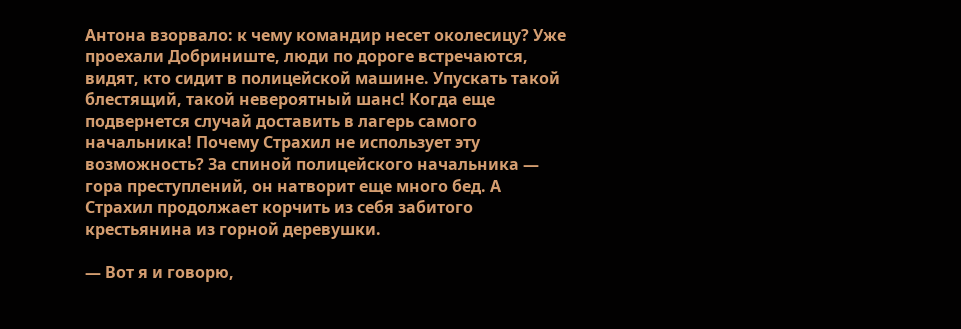Антона взорвало: к чему командир несет околесицу? Уже проехали Добриниште, люди по дороге встречаются, видят, кто сидит в полицейской машине. Упускать такой блестящий, такой невероятный шанс! Когда еще подвернется случай доставить в лагерь самого начальника! Почему Страхил не использует эту возможность? За спиной полицейского начальника — гора преступлений, он натворит еще много бед. А Страхил продолжает корчить из себя забитого крестьянина из горной деревушки.

— Вот я и говорю,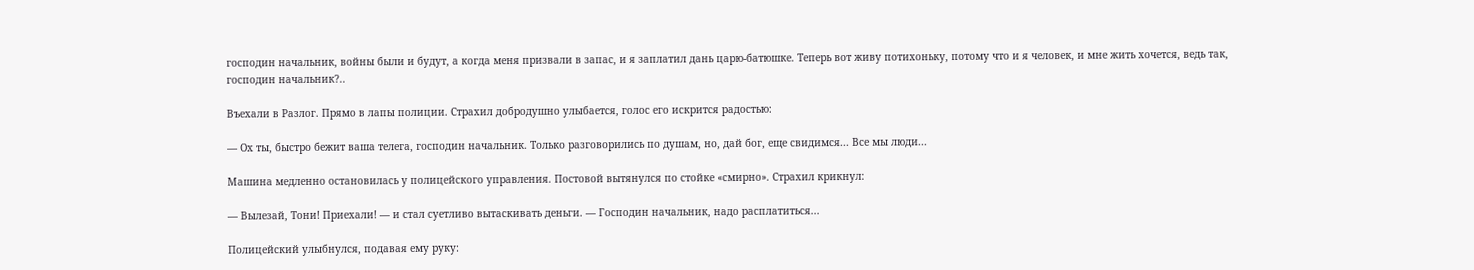господин начальник, войны были и будут, а когда меня призвали в запас, и я заплатил дань царю-батюшке. Теперь вот живу потихоньку, потому что и я человек, и мне жить хочется, ведь так, господин начальник?..

Въехали в Разлог. Прямо в лапы полиции. Страхил добродушно улыбается, голос его искрится радостью:

— Ох ты, быстро бежит ваша телега, господин начальник. Только разговорились по душам, но, дай бог, еще свидимся... Все мы люди...

Машина медленно остановилась у полицейского управления. Постовой вытянулся по стойке «смирно». Страхил крикнул:

— Вылезай, Тони! Приехали! — и стал суетливо вытаскивать деньги. — Господин начальник, надо расплатиться...

Полицейский улыбнулся, подавая ему руку: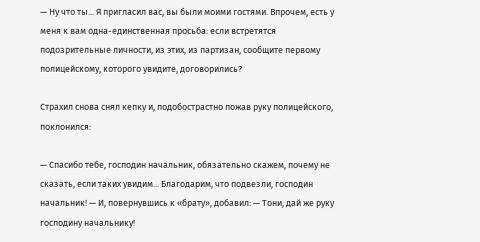— Ну что ты... Я пригласил вас, вы были моими гостями. Впрочем, есть у меня к вам одна-единственная просьба: если встретятся подозрительные личности, из этих, из партизан, сообщите первому полицейскому, которого увидите, договорились?

Страхил снова снял кепку и, подобострастно пожав руку полицейского, поклонился:

— Спасибо тебе, господин начальник, обязательно скажем, почему не сказать, если таких увидим... Благодарим, что подвезли, господин начальник! — И, повернувшись к «брату», добавил: — Тони, дай же руку господину начальнику!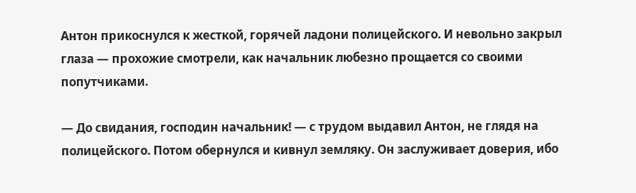Антон прикоснулся к жесткой, горячей ладони полицейского. И невольно закрыл глаза — прохожие смотрели, как начальник любезно прощается со своими попутчиками.

— До свидания, господин начальник! — с трудом выдавил Антон, не глядя на полицейского. Потом обернулся и кивнул земляку. Он заслуживает доверия, ибо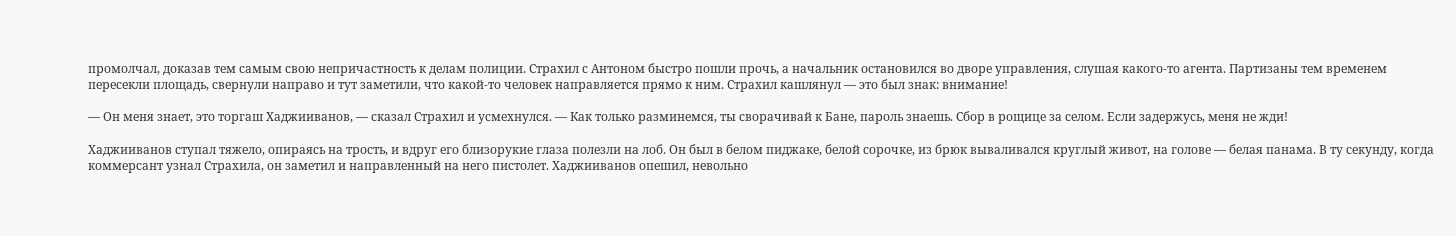промолчал, доказав тем самым свою непричастность к делам полиции. Страхил с Антоном быстро пошли прочь, а начальник остановился во дворе управления, слушая какого-то агента. Партизаны тем временем пересекли площадь, свернули направо и тут заметили, что какой-то человек направляется прямо к ним. Страхил кашлянул — это был знак: внимание!

— Он меня знает, это торгаш Хаджииванов, — сказал Страхил и усмехнулся. — Как только разминемся, ты сворачивай к Бане, пароль знаешь. Сбор в рощице за селом. Если задержусь, меня не жди!

Хаджииванов ступал тяжело, опираясь на трость, и вдруг его близорукие глаза полезли на лоб. Он был в белом пиджаке, белой сорочке, из брюк вываливался круглый живот, на голове — белая панама. В ту секунду, когда коммерсант узнал Страхила, он заметил и направленный на него пистолет. Хаджииванов опешил, невольно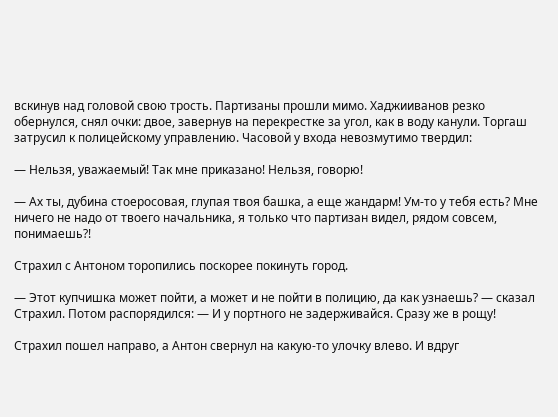вскинув над головой свою трость. Партизаны прошли мимо. Хаджииванов резко обернулся, снял очки: двое, завернув на перекрестке за угол, как в воду канули. Торгаш затрусил к полицейскому управлению. Часовой у входа невозмутимо твердил:

— Нельзя, уважаемый! Так мне приказано! Нельзя, говорю!

— Ах ты, дубина стоеросовая, глупая твоя башка, а еще жандарм! Ум-то у тебя есть? Мне ничего не надо от твоего начальника, я только что партизан видел, рядом совсем, понимаешь?!

Страхил с Антоном торопились поскорее покинуть город.

— Этот купчишка может пойти, а может и не пойти в полицию, да как узнаешь? — сказал Страхил. Потом распорядился: — И у портного не задерживайся. Сразу же в рощу!

Страхил пошел направо, а Антон свернул на какую-то улочку влево. И вдруг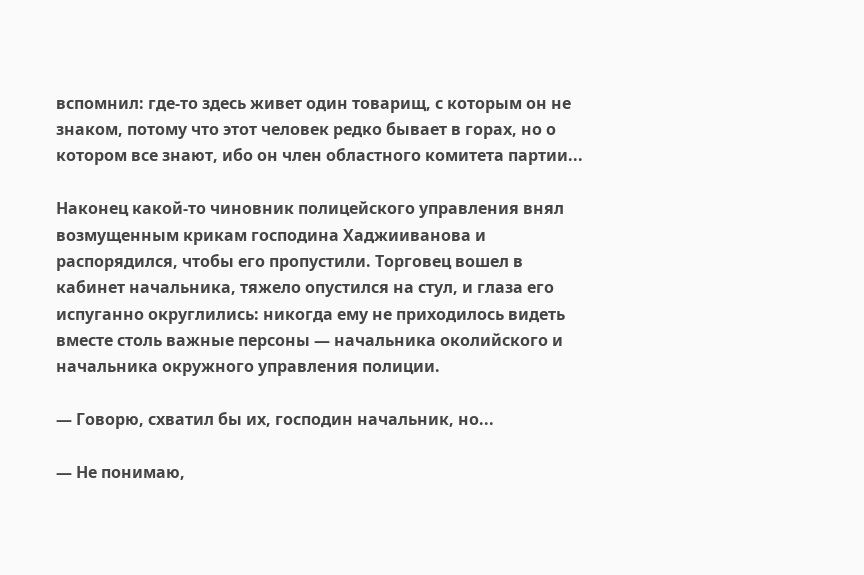вспомнил: где-то здесь живет один товарищ, с которым он не знаком, потому что этот человек редко бывает в горах, но о котором все знают, ибо он член областного комитета партии...

Наконец какой-то чиновник полицейского управления внял возмущенным крикам господина Хаджииванова и распорядился, чтобы его пропустили. Торговец вошел в кабинет начальника, тяжело опустился на стул, и глаза его испуганно округлились: никогда ему не приходилось видеть вместе столь важные персоны — начальника околийского и начальника окружного управления полиции.

— Говорю, схватил бы их, господин начальник, но...

— Не понимаю,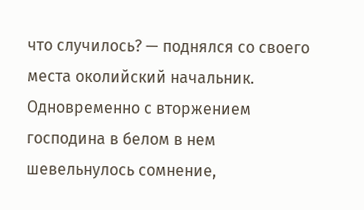что случилось? — поднялся со своего места околийский начальник. Одновременно с вторжением господина в белом в нем шевельнулось сомнение,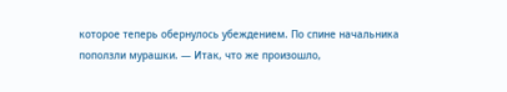которое теперь обернулось убеждением. По спине начальника поползли мурашки. — Итак, что же произошло,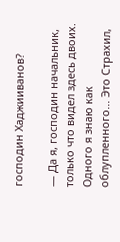господин Хаджииванов?

— Да я, господин начальник, только что видел здесь двоих. Одного я знаю как облупленного... Это Страхил,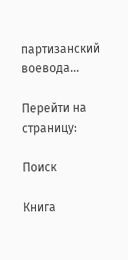партизанский воевода...

Перейти на страницу:

Поиск

Книга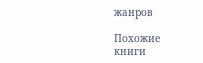жанров

Похожие книги